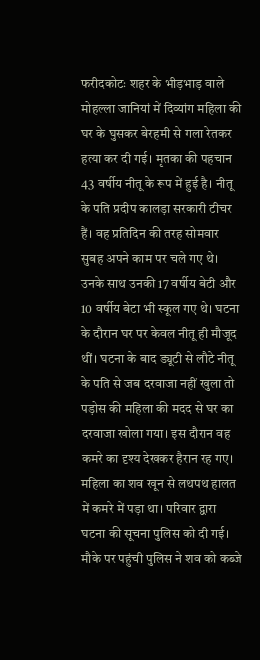फरीदकोटः शहर के भीड़भाड़ वाले मोहल्ला जानियां में दिव्यांग महिला की घर के घुसकर बेरहमी से गला रेतकर हत्या कर दी गई। मृतका की पहचान 43 वर्षीय नीतू के रूप में हुई है। नीतू के पति प्रदीप कालड़ा सरकारी टीचर हैं। वह प्रतिदिन की तरह सोमवार सुबह अपने काम पर चले गए थे। उनके साथ उनकी 17 वर्षीय बेटी और 10 वर्षीय बेटा भी स्कूल गए थे। घटना के दौरान घर पर केवल नीतू ही मौजूद थीं। घटना के बाद ड्यूटी से लौटे नीतू के पति से जब दरवाजा नहीं खुला तो पड़ोस की महिला की मदद से घर का दरवाजा खोला गया। इस दौरान वह कमरे का दृश्य देखकर हैरान रह गए।
महिला का शव खून से लथपथ हालत में कमरे में पड़ा था। परिवार द्वारा घटना की सूचना पुलिस को दी गई। मौके पर पहुंची पुलिस ने शव को कब्जे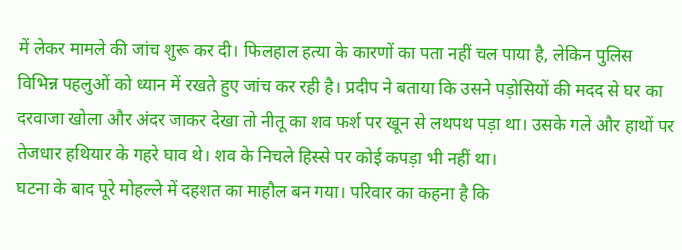में लेकर मामले की जांच शुरू कर दी। फिलहाल हत्या के कारणों का पता नहीं चल पाया है, लेकिन पुलिस विभिन्न पहलुओं को ध्यान में रखते हुए जांच कर रही है। प्रदीप ने बताया कि उसने पड़ोसियों की मदद से घर का दरवाजा खोला और अंदर जाकर देखा तो नीतू का शव फर्श पर खून से लथपथ पड़ा था। उसके गले और हाथों पर तेजधार हथियार के गहरे घाव थे। शव के निचले हिस्से पर कोई कपड़ा भी नहीं था।
घटना के बाद पूरे मोहल्ले में दहशत का माहौल बन गया। परिवार का कहना है कि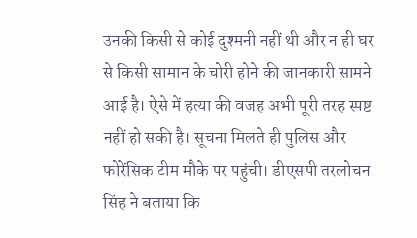उनकी किसी से कोई दुश्मनी नहीं थी और न ही घर से किसी सामान के चोरी होने की जानकारी सामने आई है। ऐसे में हत्या की वजह अभी पूरी तरह स्पष्ट नहीं हो सकी है। सूचना मिलते ही पुलिस और फोरेंसिक टीम मौके पर पहुंची। डीएसपी तरलोचन सिंह ने बताया कि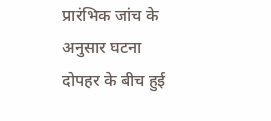प्रारंभिक जांच के अनुसार घटना दोपहर के बीच हुई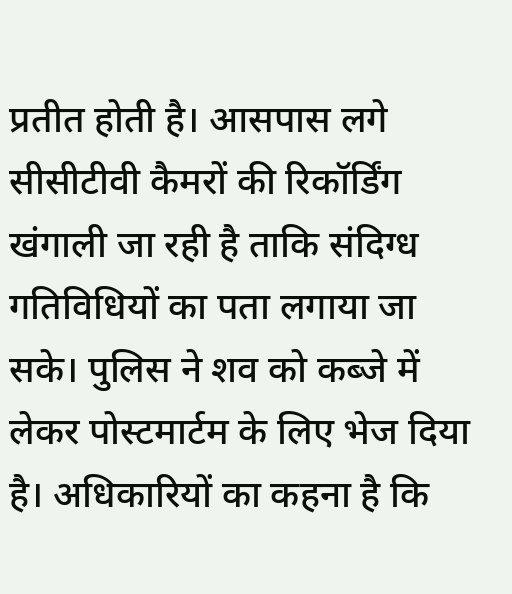प्रतीत होती है। आसपास लगे सीसीटीवी कैमरों की रिकॉर्डिंग खंगाली जा रही है ताकि संदिग्ध गतिविधियों का पता लगाया जा सके। पुलिस ने शव को कब्जे में लेकर पोस्टमार्टम के लिए भेज दिया है। अधिकारियों का कहना है कि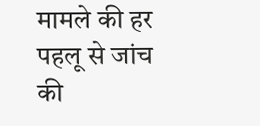मामले की हर पहलू से जांच की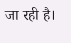जा रही है।